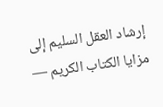إرشاد العقل السليم إلى مزايا الكتاب الكريم —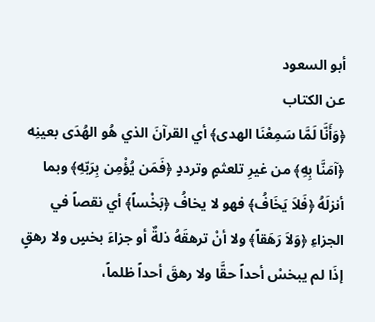أبو السعود
عن الكتاب
﴿وَأَنَّا لَمَّا سَمِعْنَا الهدى﴾ أي القرآنَ الذي هُو الهُدَى بعينِه ﴿آمَنَّا بِهِ﴾ من غيرِ تلعثمٍ وترددٍ ﴿فَمَن يُؤْمِن بِرَبّهِ﴾ وبما أنزلَهُ ﴿فَلاَ يَخَافُ﴾ فهو لا يخافُ ﴿بَخْساً﴾ أي نقصاً في الجزاءِ ﴿وَلاَ رَهَقاً﴾ ولا أنْ ترهقَهُ ذلةٌ أو جزاءَ بخسٍ ولا رهقٍ إذَا لم يبخسْ أحداً حقَّا ولا رهقَ أحداً ظلماً،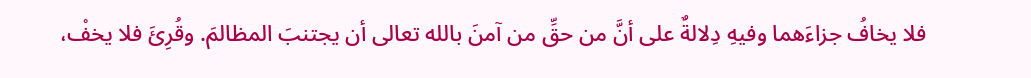فلا يخافُ جزاءَهما وفيهِ دِلالةٌ على أنَّ من حقِّ من آمنَ بالله تعالى أن يجتنبَ المظالمَ. وقُرِئَ فلا يخفْ،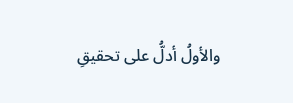والأولُ أدلُّ على تحقيقِ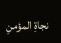نجاةِ المؤمنِ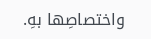واختصاصِها بهِ.